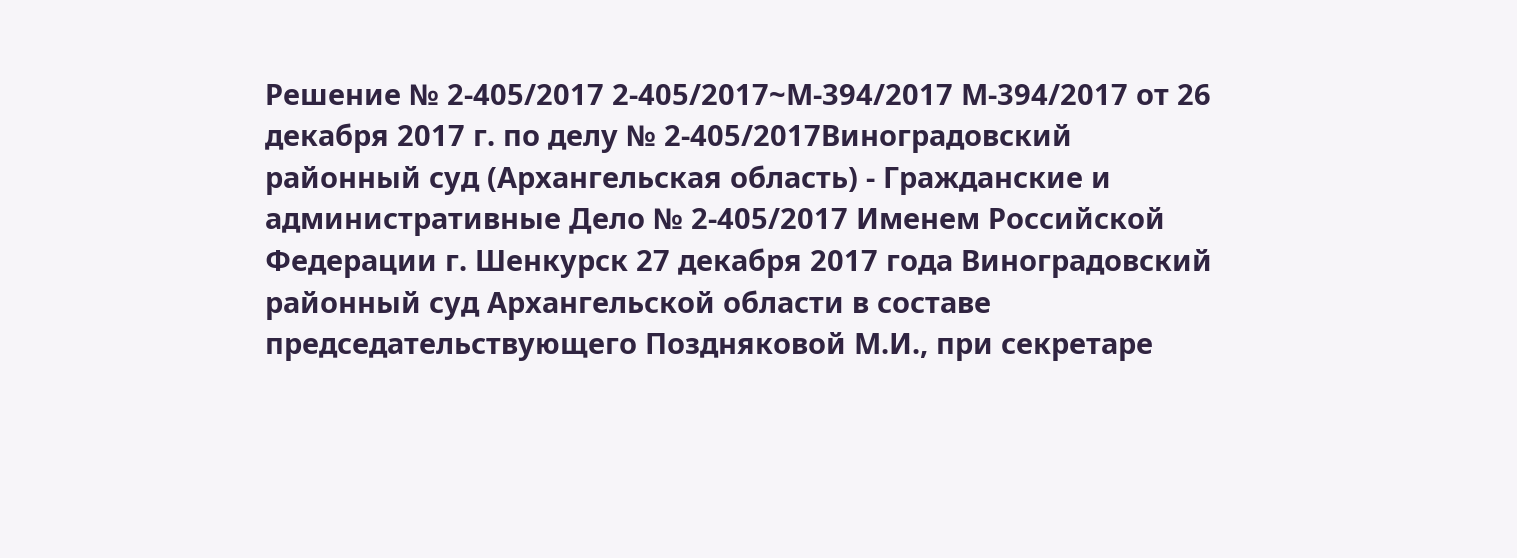Решение № 2-405/2017 2-405/2017~М-394/2017 М-394/2017 от 26 декабря 2017 г. по делу № 2-405/2017Виноградовский районный суд (Архангельская область) - Гражданские и административные Дело № 2-405/2017 Именем Российской Федерации г. Шенкурск 27 декабря 2017 года Виноградовский районный суд Архангельской области в составе председательствующего Поздняковой М.И., при секретаре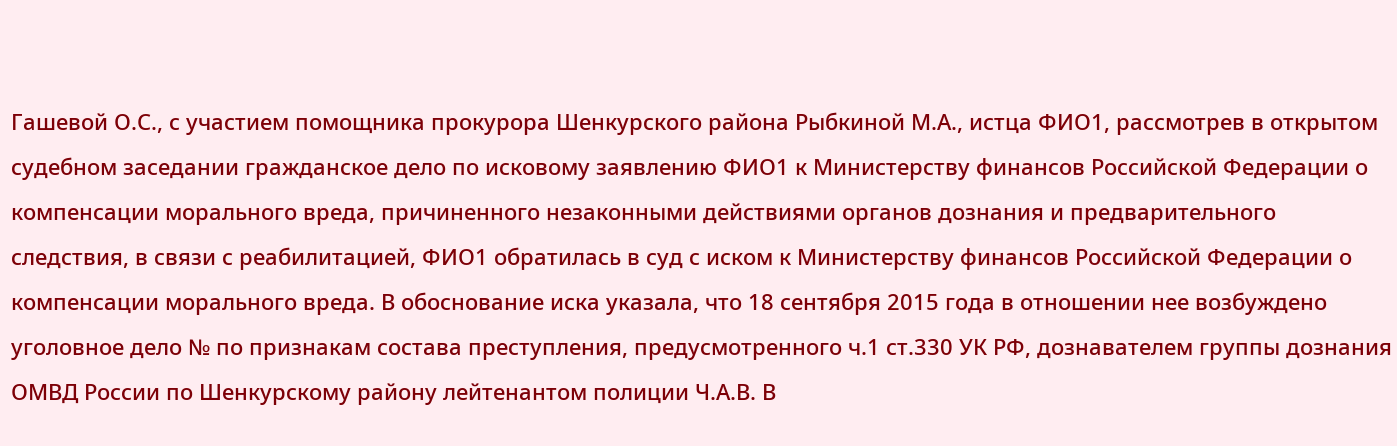Гашевой О.С., с участием помощника прокурора Шенкурского района Рыбкиной М.А., истца ФИО1, рассмотрев в открытом судебном заседании гражданское дело по исковому заявлению ФИО1 к Министерству финансов Российской Федерации о компенсации морального вреда, причиненного незаконными действиями органов дознания и предварительного следствия, в связи с реабилитацией, ФИО1 обратилась в суд с иском к Министерству финансов Российской Федерации о компенсации морального вреда. В обоснование иска указала, что 18 сентября 2015 года в отношении нее возбуждено уголовное дело № по признакам состава преступления, предусмотренного ч.1 ст.330 УК РФ, дознавателем группы дознания ОМВД России по Шенкурскому району лейтенантом полиции Ч.А.В. В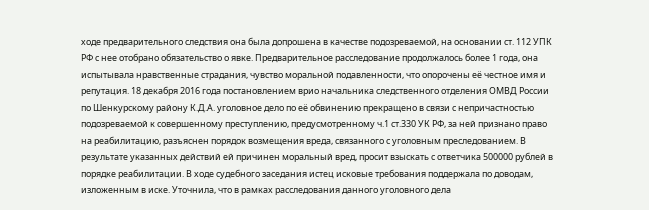ходе предварительного следствия она была допрошена в качестве подозреваемой, на основании ст. 112 УПК РФ с нее отобрано обязательство о явке. Предварительное расследование продолжалось более 1 года, она испытывала нравственные страдания, чувство моральной подавленности, что опорочены её честное имя и репутация. 18 декабря 2016 года постановлением врио начальника следственного отделения ОМВД России по Шенкурскому району К.Д.А. уголовное дело по её обвинению прекращено в связи с непричастностью подозреваемой к совершенному преступлению, предусмотренному ч.1 ст.330 УК РФ, за ней признано право на реабилитацию, разъяснен порядок возмещения вреда, связанного с уголовным преследованием. В результате указанных действий ей причинен моральный вред, просит взыскать с ответчика 500000 рублей в порядке реабилитации. В ходе судебного заседания истец исковые требования поддержала по доводам, изложенным в иске. Уточнила, что в рамках расследования данного уголовного дела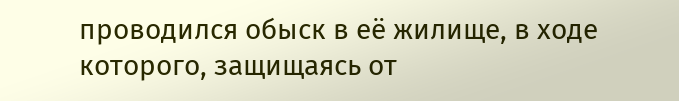проводился обыск в её жилище, в ходе которого, защищаясь от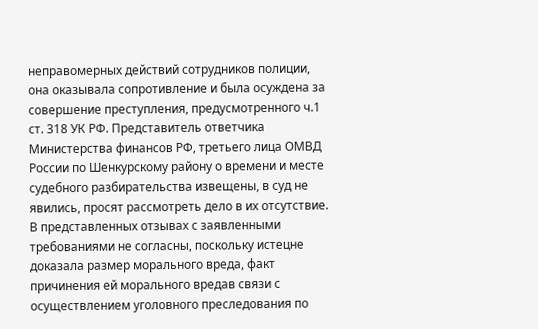неправомерных действий сотрудников полиции, она оказывала сопротивление и была осуждена за совершение преступления, предусмотренного ч.1 ст. 318 УК РФ. Представитель ответчика Министерства финансов РФ, третьего лица ОМВД России по Шенкурскому району о времени и месте судебного разбирательства извещены, в суд не явились, просят рассмотреть дело в их отсутствие. В представленных отзывах с заявленными требованиями не согласны, поскольку истецне доказала размер морального вреда, факт причинения ей морального вредав связи с осуществлением уголовного преследования по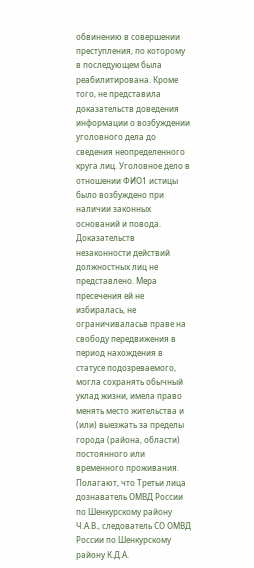обвинению в совершении преступления, по которому в последующем была реабилитирована. Кроме того, не представила доказательств доведения информации о возбуждении уголовного дела до сведения неопределенного круга лиц. Уголовное дело в отношении ФИО1 истицы было возбуждено при наличии законных оснований и повода. Доказательств незаконности действий должностных лиц не представлено. Мера пресечения ей не избиралась, не ограничиваласьв праве на свободу передвижения в период нахождения в статусе подозреваемого, могла сохранять обычный уклад жизни, имела право менять место жительства и (или) выезжать за пределы города (района, области) постоянного или временного проживания. Полагают, что Третьи лица дознаватель ОМВД России по Шенкурскому району Ч.А.В., следователь СО ОМВД России по Шенкурскому району К.Д.А.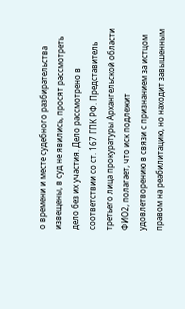о времени и месте судебного разбирательства извещены, в суд не явились, просят рассмотреть дело без их участия. Дело рассмотрено в соответствии со ст. 167 ГПК РФ. Представитель третьего лица прокуратуры Архангельской области ФИО2, полагает, что иск подлежит удовлетворению в связи с признанием за истцом правом на реабилитацию, но находит завышенным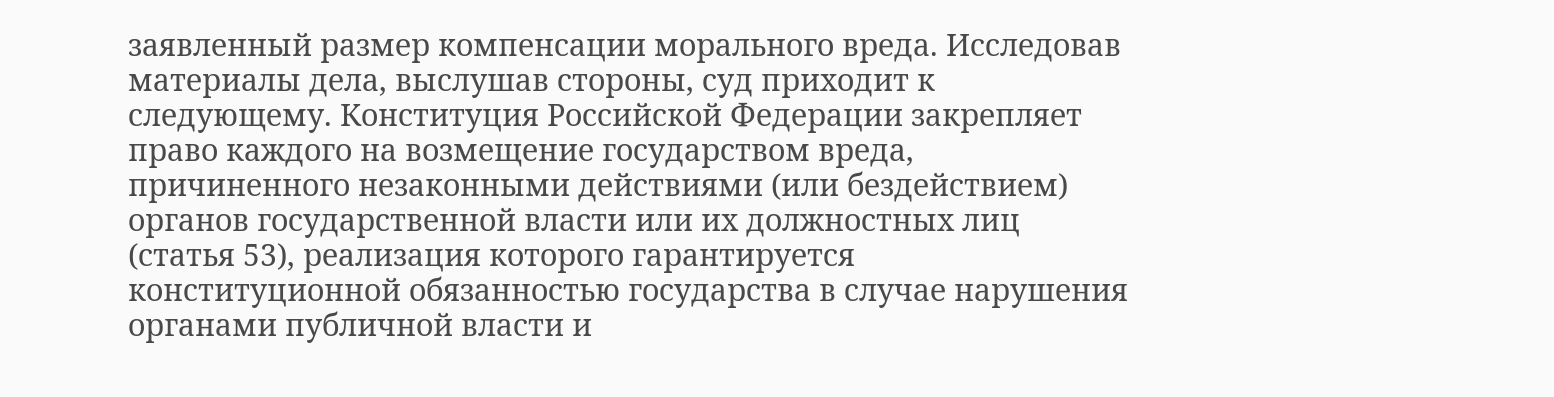заявленный размер компенсации морального вреда. Исследовав материалы дела, выслушав стороны, суд приходит к следующему. Конституция Российской Федерации закрепляет право каждого на возмещение государством вреда, причиненного незаконными действиями (или бездействием) органов государственной власти или их должностных лиц (статья 53), реализация которого гарантируется конституционной обязанностью государства в случае нарушения органами публичной власти и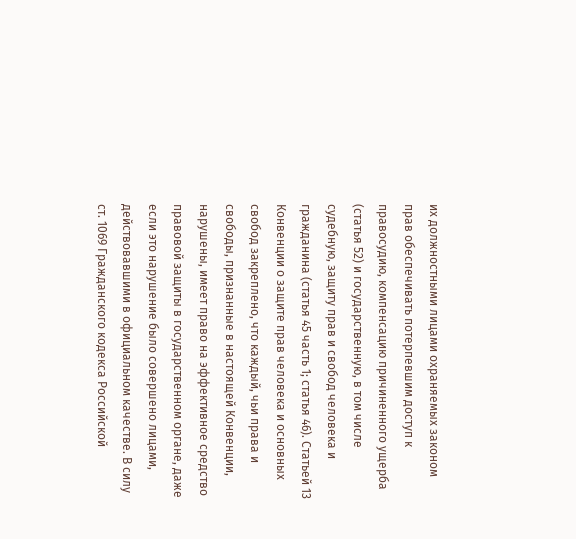их должностными лицами охраняемых законом прав обеспечивать потерпевшим доступ к правосудию, компенсацию причиненного ущерба (статья 52) и государственную, в том числе судебную, защиту прав и свобод человека и гражданина (статья 45 часть 1; статья 46). Статьей 13 Конвенции о защите прав человека и основных свобод закреплено, что каждый, чьи права и свободы, признанные в настоящей Конвенции, нарушены, имеет право на эффективное средство правовой защиты в государственном органе, даже если это нарушение было совершено лицами, действовавшими в официальном качестве. В силу ст. 1069 Гражданского кодекса Российской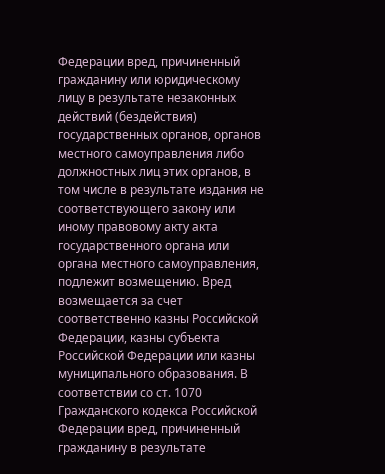Федерации вред, причиненный гражданину или юридическому лицу в результате незаконных действий (бездействия) государственных органов, органов местного самоуправления либо должностных лиц этих органов, в том числе в результате издания не соответствующего закону или иному правовому акту акта государственного органа или органа местного самоуправления, подлежит возмещению. Вред возмещается за счет соответственно казны Российской Федерации, казны субъекта Российской Федерации или казны муниципального образования. В соответствии со ст. 1070 Гражданского кодекса Российской Федерации вред, причиненный гражданину в результате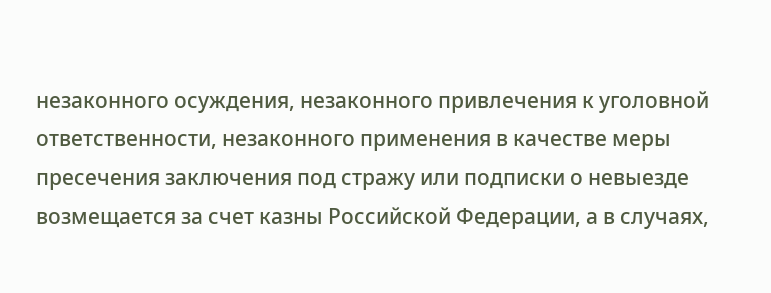незаконного осуждения, незаконного привлечения к уголовной ответственности, незаконного применения в качестве меры пресечения заключения под стражу или подписки о невыезде возмещается за счет казны Российской Федерации, а в случаях,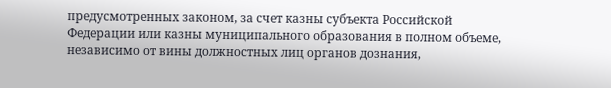предусмотренных законом, за счет казны субъекта Российской Федерации или казны муниципального образования в полном объеме, независимо от вины должностных лиц органов дознания,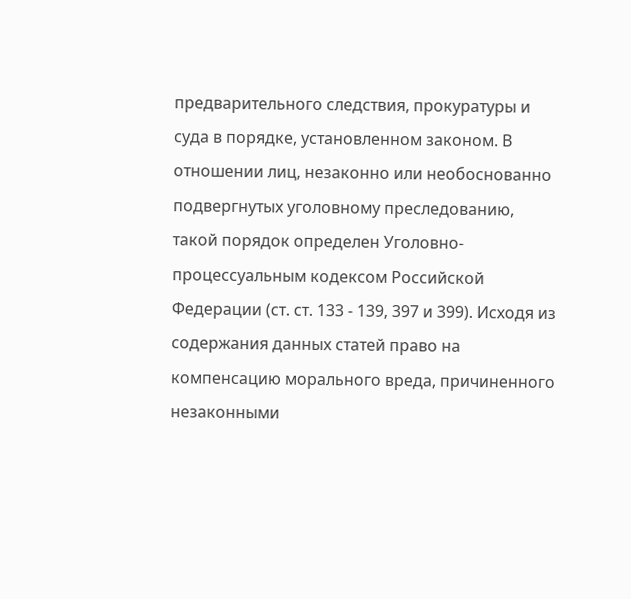предварительного следствия, прокуратуры и суда в порядке, установленном законом. В отношении лиц, незаконно или необоснованно подвергнутых уголовному преследованию, такой порядок определен Уголовно-процессуальным кодексом Российской Федерации (ст. ст. 133 - 139, 397 и 399). Исходя из содержания данных статей право на компенсацию морального вреда, причиненного незаконными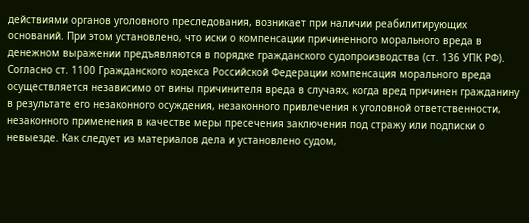действиями органов уголовного преследования, возникает при наличии реабилитирующих оснований. При этом установлено, что иски о компенсации причиненного морального вреда в денежном выражении предъявляются в порядке гражданского судопроизводства (ст. 136 УПК РФ). Согласно ст. 1100 Гражданского кодекса Российской Федерации компенсация морального вреда осуществляется независимо от вины причинителя вреда в случаях, когда вред причинен гражданину в результате его незаконного осуждения, незаконного привлечения к уголовной ответственности, незаконного применения в качестве меры пресечения заключения под стражу или подписки о невыезде. Как следует из материалов дела и установлено судом,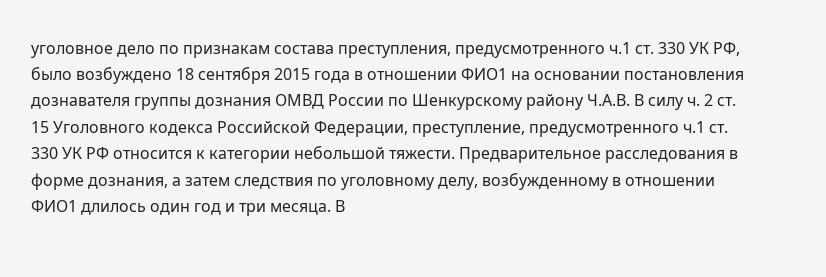уголовное дело по признакам состава преступления, предусмотренного ч.1 ст. 330 УК РФ, было возбуждено 18 сентября 2015 года в отношении ФИО1 на основании постановления дознавателя группы дознания ОМВД России по Шенкурскому району Ч.А.В. В силу ч. 2 ст. 15 Уголовного кодекса Российской Федерации, преступление, предусмотренного ч.1 ст. 330 УК РФ относится к категории небольшой тяжести. Предварительное расследования в форме дознания, а затем следствия по уголовному делу, возбужденному в отношении ФИО1 длилось один год и три месяца. В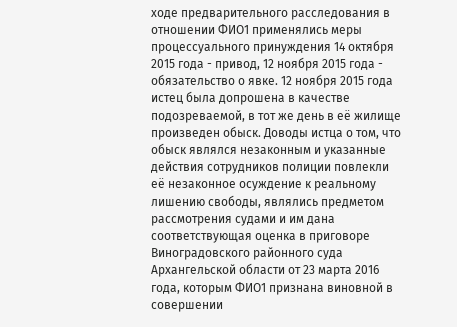ходе предварительного расследования в отношении ФИО1 применялись меры процессуального принуждения 14 октября 2015 года - привод, 12 ноября 2015 года - обязательство о явке. 12 ноября 2015 года истец была допрошена в качестве подозреваемой, в тот же день в её жилище произведен обыск. Доводы истца о том, что обыск являлся незаконным и указанные действия сотрудников полиции повлекли её незаконное осуждение к реальному лишению свободы, являлись предметом рассмотрения судами и им дана соответствующая оценка в приговоре Виноградовского районного суда Архангельской области от 23 марта 2016 года, которым ФИО1 признана виновной в совершении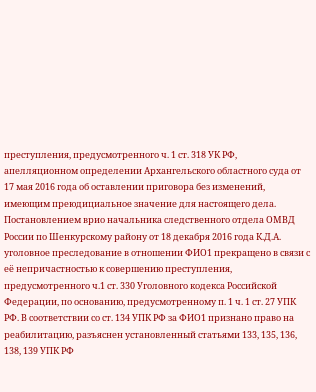преступления, предусмотренного ч. 1 ст. 318 УК РФ, апелляционном определении Архангельского областного суда от 17 мая 2016 года об оставлении приговора без изменений, имеющим преюдициальное значение для настоящего дела. Постановлением врио начальника следственного отдела ОМВД России по Шенкурскому району от 18 декабря 2016 года К.Д.А. уголовное преследование в отношении ФИО1 прекращено в связи с её непричастностью к совершению преступления, предусмотренного ч.1 ст. 330 Уголовного кодекса Российской Федерации, по основанию, предусмотренному п. 1 ч. 1 ст. 27 УПК РФ. В соответствии со ст. 134 УПК РФ за ФИО1 признано право на реабилитацию, разъяснен установленный статьями 133, 135, 136, 138, 139 УПК РФ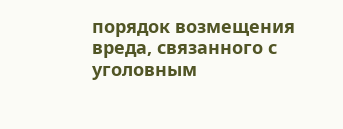порядок возмещения вреда, связанного с уголовным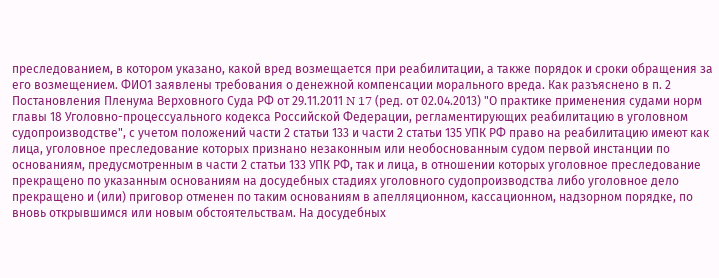преследованием, в котором указано, какой вред возмещается при реабилитации, а также порядок и сроки обращения за его возмещением. ФИО1 заявлены требования о денежной компенсации морального вреда. Как разъяснено в п. 2 Постановления Пленума Верховного Суда РФ от 29.11.2011 N 17 (ред. от 02.04.2013) "О практике применения судами норм главы 18 Уголовно-процессуального кодекса Российской Федерации, регламентирующих реабилитацию в уголовном судопроизводстве", с учетом положений части 2 статьи 133 и части 2 статьи 135 УПК РФ право на реабилитацию имеют как лица, уголовное преследование которых признано незаконным или необоснованным судом первой инстанции по основаниям, предусмотренным в части 2 статьи 133 УПК РФ, так и лица, в отношении которых уголовное преследование прекращено по указанным основаниям на досудебных стадиях уголовного судопроизводства либо уголовное дело прекращено и (или) приговор отменен по таким основаниям в апелляционном, кассационном, надзорном порядке, по вновь открывшимся или новым обстоятельствам. На досудебных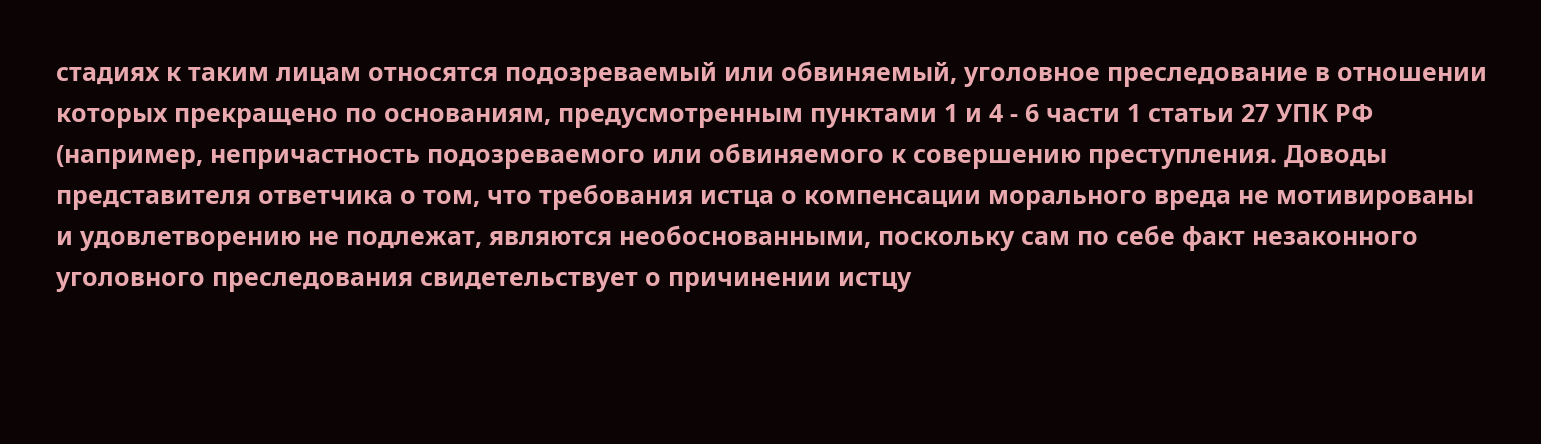стадиях к таким лицам относятся подозреваемый или обвиняемый, уголовное преследование в отношении которых прекращено по основаниям, предусмотренным пунктами 1 и 4 - 6 части 1 статьи 27 УПК РФ (например, непричастность подозреваемого или обвиняемого к совершению преступления. Доводы представителя ответчика о том, что требования истца о компенсации морального вреда не мотивированы и удовлетворению не подлежат, являются необоснованными, поскольку сам по себе факт незаконного уголовного преследования свидетельствует о причинении истцу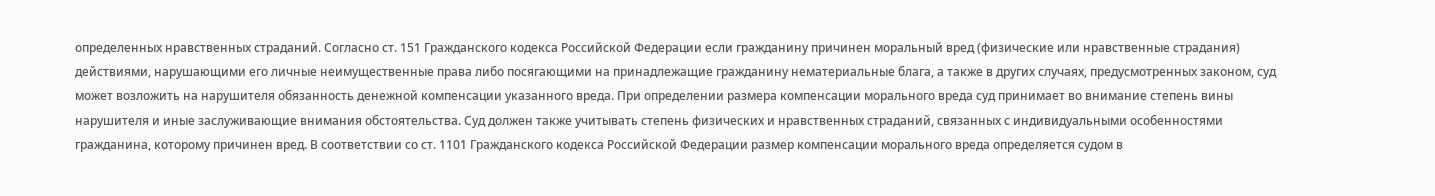определенных нравственных страданий. Согласно ст. 151 Гражданского кодекса Российской Федерации если гражданину причинен моральный вред (физические или нравственные страдания) действиями, нарушающими его личные неимущественные права либо посягающими на принадлежащие гражданину нематериальные блага, а также в других случаях, предусмотренных законом, суд может возложить на нарушителя обязанность денежной компенсации указанного вреда. При определении размера компенсации морального вреда суд принимает во внимание степень вины нарушителя и иные заслуживающие внимания обстоятельства. Суд должен также учитывать степень физических и нравственных страданий, связанных с индивидуальными особенностями гражданина, которому причинен вред. В соответствии со ст. 1101 Гражданского кодекса Российской Федерации размер компенсации морального вреда определяется судом в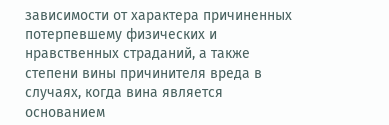зависимости от характера причиненных потерпевшему физических и нравственных страданий, а также степени вины причинителя вреда в случаях, когда вина является основанием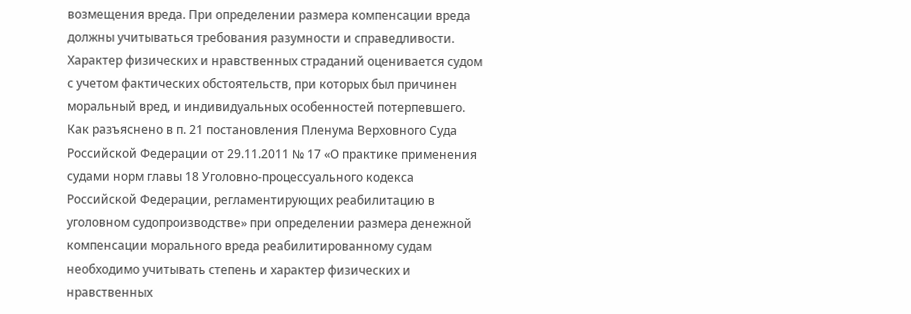возмещения вреда. При определении размера компенсации вреда должны учитываться требования разумности и справедливости. Характер физических и нравственных страданий оценивается судом с учетом фактических обстоятельств, при которых был причинен моральный вред, и индивидуальных особенностей потерпевшего. Как разъяснено в п. 21 постановления Пленума Верховного Суда Российской Федерации от 29.11.2011 № 17 «О практике применения судами норм главы 18 Уголовно-процессуального кодекса Российской Федерации, регламентирующих реабилитацию в уголовном судопроизводстве» при определении размера денежной компенсации морального вреда реабилитированному судам необходимо учитывать степень и характер физических и нравственных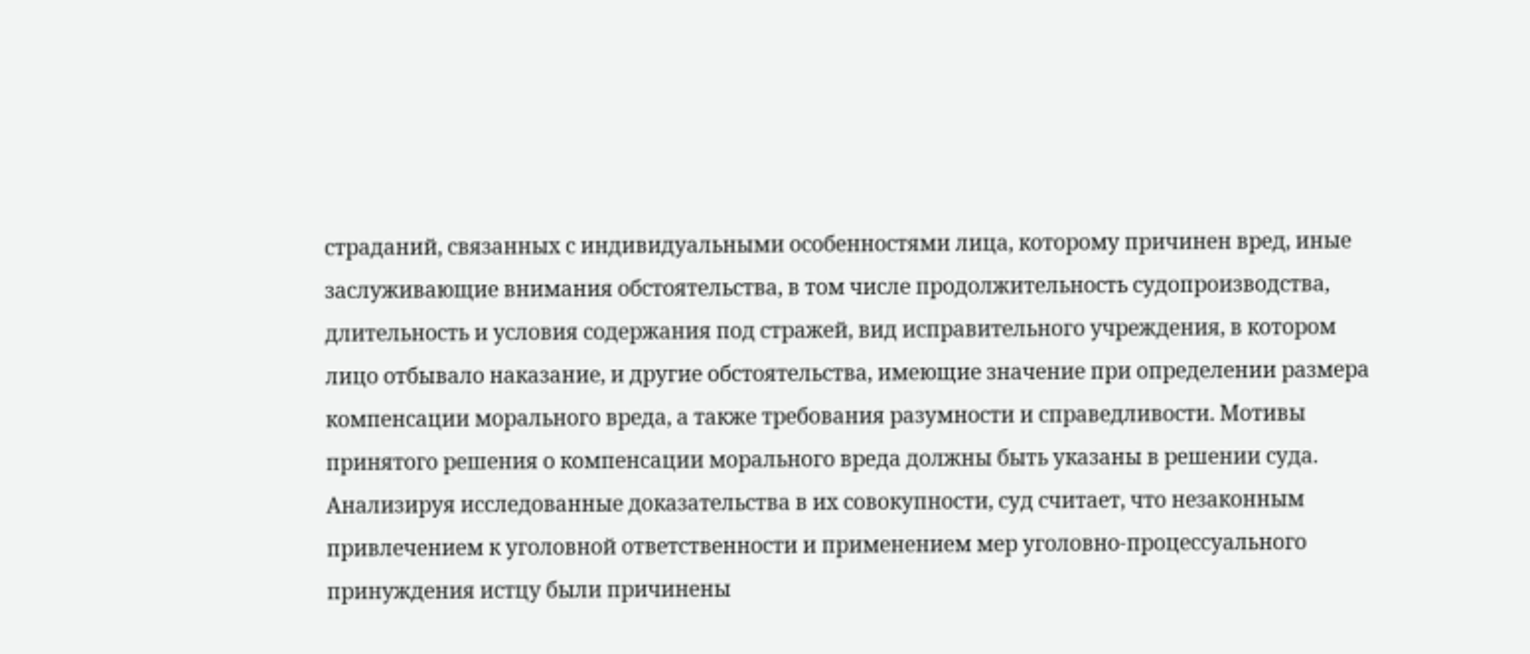страданий, связанных с индивидуальными особенностями лица, которому причинен вред, иные заслуживающие внимания обстоятельства, в том числе продолжительность судопроизводства, длительность и условия содержания под стражей, вид исправительного учреждения, в котором лицо отбывало наказание, и другие обстоятельства, имеющие значение при определении размера компенсации морального вреда, а также требования разумности и справедливости. Мотивы принятого решения о компенсации морального вреда должны быть указаны в решении суда. Анализируя исследованные доказательства в их совокупности, суд считает, что незаконным привлечением к уголовной ответственности и применением мер уголовно-процессуального принуждения истцу были причинены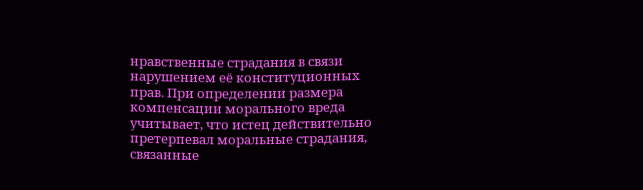нравственные страдания в связи нарушением её конституционных прав. При определении размера компенсации морального вреда учитывает, что истец действительно претерпевал моральные страдания, связанные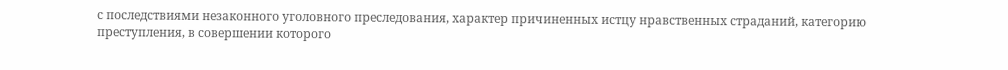с последствиями незаконного уголовного преследования, характер причиненных истцу нравственных страданий, категорию преступления, в совершении которого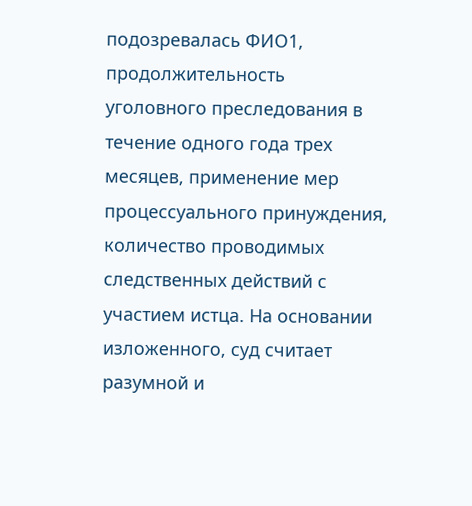подозревалась ФИО1, продолжительность уголовного преследования в течение одного года трех месяцев, применение мер процессуального принуждения, количество проводимых следственных действий с участием истца. На основании изложенного, суд считает разумной и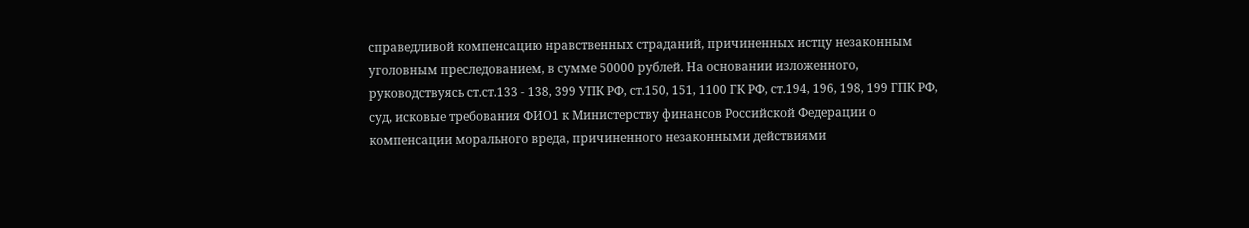справедливой компенсацию нравственных страданий, причиненных истцу незаконным уголовным преследованием, в сумме 50000 рублей. На основании изложенного, руководствуясь ст.ст.133 - 138, 399 УПК РФ, ст.150, 151, 1100 ГК РФ, ст.194, 196, 198, 199 ГПК РФ, суд, исковые требования ФИО1 к Министерству финансов Российской Федерации о компенсации морального вреда, причиненного незаконными действиями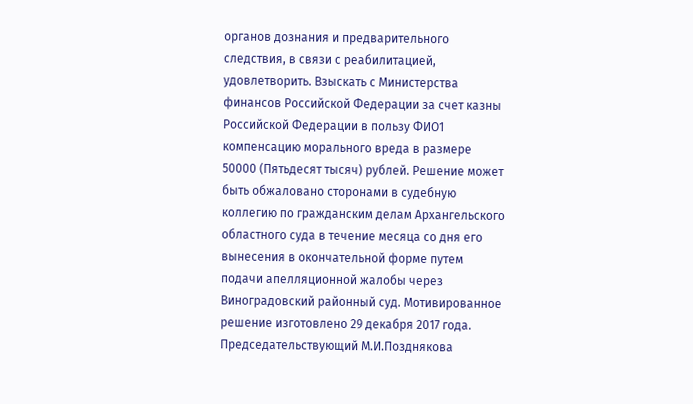органов дознания и предварительного следствия, в связи с реабилитацией, удовлетворить. Взыскать с Министерства финансов Российской Федерации за счет казны Российской Федерации в пользу ФИО1 компенсацию морального вреда в размере 50000 (Пятьдесят тысяч) рублей. Решение может быть обжаловано сторонами в судебную коллегию по гражданским делам Архангельского областного суда в течение месяца со дня его вынесения в окончательной форме путем подачи апелляционной жалобы через Виноградовский районный суд. Мотивированное решение изготовлено 29 декабря 2017 года. Председательствующий М.И.Позднякова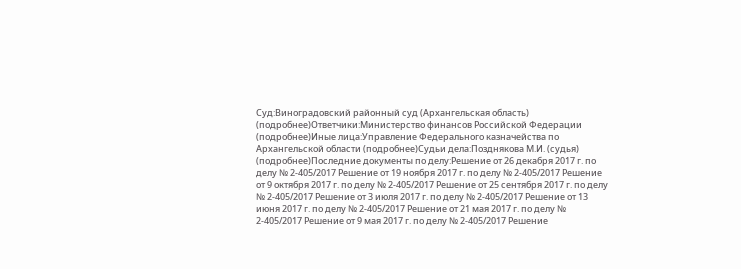Суд:Виноградовский районный суд (Архангельская область) (подробнее)Ответчики:Министерство финансов Российской Федерации (подробнее)Иные лица:Управление Федерального казначейства по Архангельской области (подробнее)Судьи дела:Позднякова М.И. (судья) (подробнее)Последние документы по делу:Решение от 26 декабря 2017 г. по делу № 2-405/2017 Решение от 19 ноября 2017 г. по делу № 2-405/2017 Решение от 9 октября 2017 г. по делу № 2-405/2017 Решение от 25 сентября 2017 г. по делу № 2-405/2017 Решение от 3 июля 2017 г. по делу № 2-405/2017 Решение от 13 июня 2017 г. по делу № 2-405/2017 Решение от 21 мая 2017 г. по делу № 2-405/2017 Решение от 9 мая 2017 г. по делу № 2-405/2017 Решение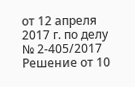от 12 апреля 2017 г. по делу № 2-405/2017 Решение от 10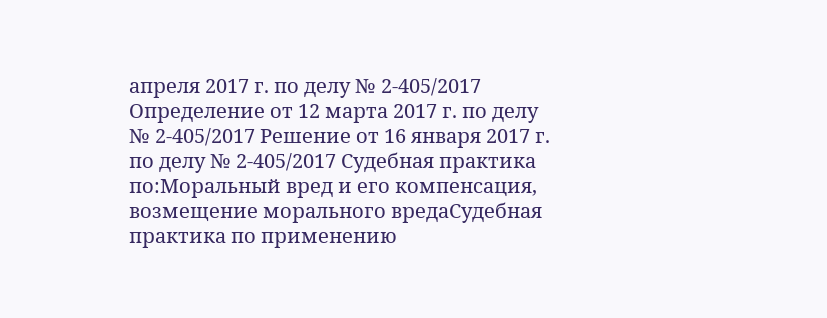апреля 2017 г. по делу № 2-405/2017 Определение от 12 марта 2017 г. по делу № 2-405/2017 Решение от 16 января 2017 г. по делу № 2-405/2017 Судебная практика по:Моральный вред и его компенсация, возмещение морального вредаСудебная практика по применению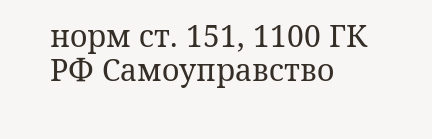норм ст. 151, 1100 ГК РФ Самоуправство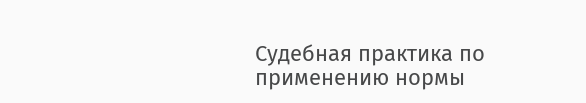Судебная практика по применению нормы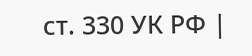ст. 330 УК РФ |